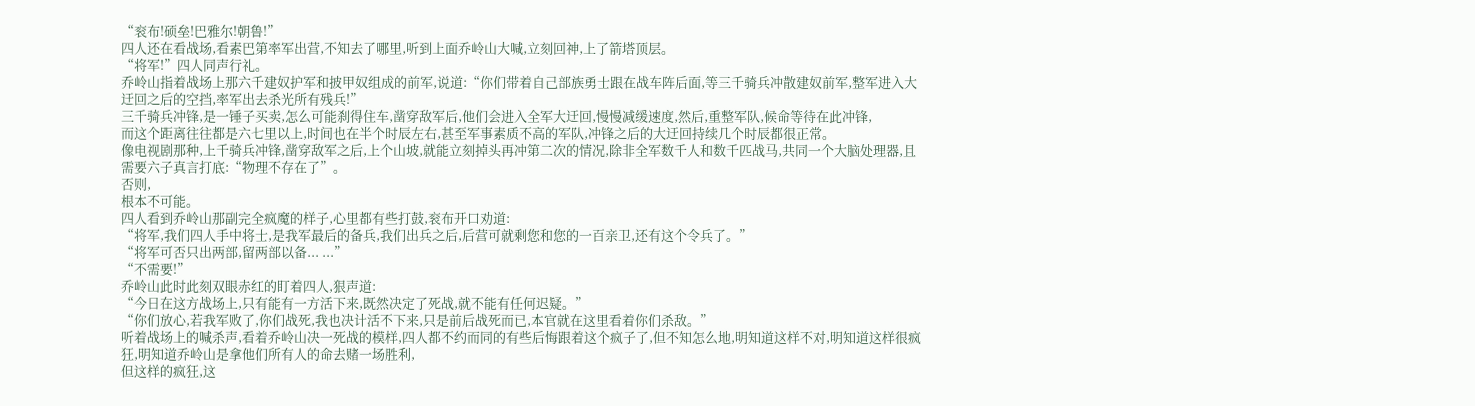“衮布!硕垒!巴雅尔!朝鲁!”
四人还在看战场,看素巴第率军出营,不知去了哪里,听到上面乔岭山大喊,立刻回神,上了箭塔顶层。
“将军!”四人同声行礼。
乔岭山指着战场上那六千建奴护军和披甲奴组成的前军,说道:“你们带着自己部族勇士跟在战车阵后面,等三千骑兵冲散建奴前军,整军进入大迂回之后的空挡,率军出去杀光所有残兵!”
三千骑兵冲锋,是一锤子买卖,怎么可能刹得住车,凿穿敌军后,他们会进入全军大迂回,慢慢减缓速度,然后,重整军队,候命等待在此冲锋,
而这个距离往往都是六七里以上,时间也在半个时辰左右,甚至军事素质不高的军队,冲锋之后的大迂回持续几个时辰都很正常。
像电视剧那种,上千骑兵冲锋,凿穿敌军之后,上个山坡,就能立刻掉头再冲第二次的情况,除非全军数千人和数千匹战马,共同一个大脑处理器,且需要六子真言打底:“物理不存在了”。
否则,
根本不可能。
四人看到乔岭山那副完全疯魔的样子,心里都有些打鼓,衮布开口劝道:
“将军,我们四人手中将士,是我军最后的备兵,我们出兵之后,后营可就剩您和您的一百亲卫,还有这个令兵了。”
“将军可否只出两部,留两部以备... ...”
“不需要!”
乔岭山此时此刻双眼赤红的盯着四人,狠声道:
“今日在这方战场上,只有能有一方活下来,既然决定了死战,就不能有任何迟疑。”
“你们放心,若我军败了,你们战死,我也决计活不下来,只是前后战死而已,本官就在这里看着你们杀敌。”
听着战场上的喊杀声,看着乔岭山决一死战的模样,四人都不约而同的有些后悔跟着这个疯子了,但不知怎么地,明知道这样不对,明知道这样很疯狂,明知道乔岭山是拿他们所有人的命去赌一场胜利,
但这样的疯狂,这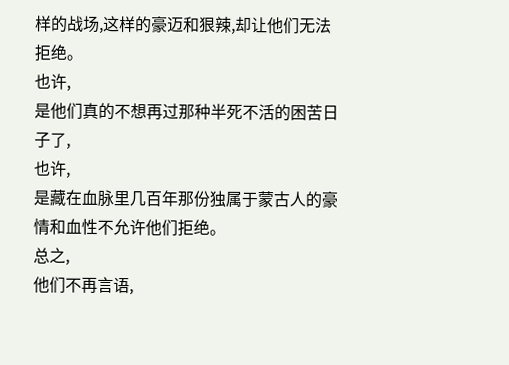样的战场,这样的豪迈和狠辣,却让他们无法拒绝。
也许,
是他们真的不想再过那种半死不活的困苦日子了,
也许,
是藏在血脉里几百年那份独属于蒙古人的豪情和血性不允许他们拒绝。
总之,
他们不再言语,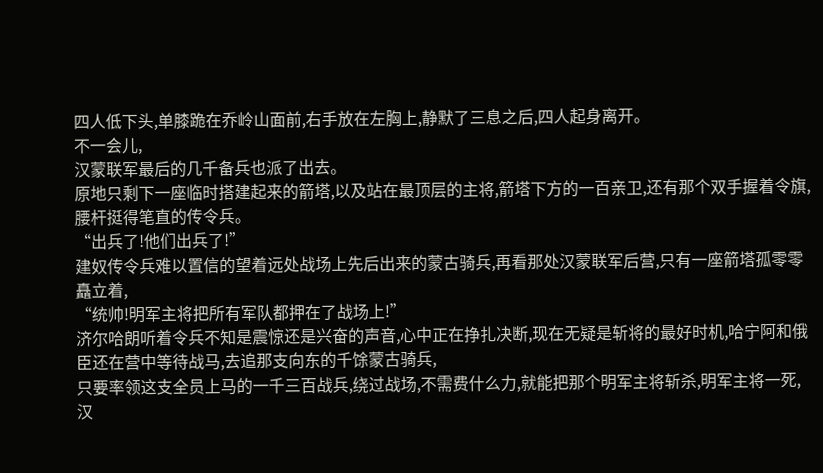四人低下头,单膝跪在乔岭山面前,右手放在左胸上,静默了三息之后,四人起身离开。
不一会儿,
汉蒙联军最后的几千备兵也派了出去。
原地只剩下一座临时搭建起来的箭塔,以及站在最顶层的主将,箭塔下方的一百亲卫,还有那个双手握着令旗,腰杆挺得笔直的传令兵。
“出兵了!他们出兵了!”
建奴传令兵难以置信的望着远处战场上先后出来的蒙古骑兵,再看那处汉蒙联军后营,只有一座箭塔孤零零矗立着,
“统帅!明军主将把所有军队都押在了战场上!”
济尔哈朗听着令兵不知是震惊还是兴奋的声音,心中正在挣扎决断,现在无疑是斩将的最好时机,哈宁阿和俄臣还在营中等待战马,去追那支向东的千馀蒙古骑兵,
只要率领这支全员上马的一千三百战兵,绕过战场,不需费什么力,就能把那个明军主将斩杀,明军主将一死,汉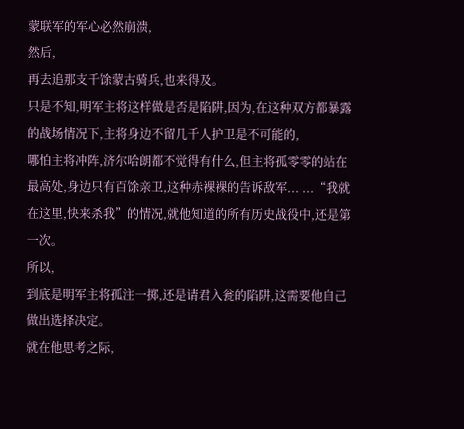蒙联军的军心必然崩溃,
然后,
再去追那支千馀蒙古骑兵,也来得及。
只是不知,明军主将这样做是否是陷阱,因为,在这种双方都暴露的战场情况下,主将身边不留几千人护卫是不可能的,
哪怕主将冲阵,济尔哈朗都不觉得有什么,但主将孤零零的站在最高处,身边只有百馀亲卫,这种赤裸裸的告诉敌军... ...“我就在这里,快来杀我”的情况,就他知道的所有历史战役中,还是第一次。
所以,
到底是明军主将孤注一掷,还是请君入瓮的陷阱,这需要他自己做出选择决定。
就在他思考之际,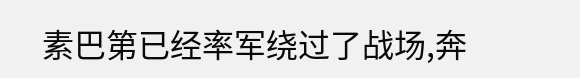素巴第已经率军绕过了战场,奔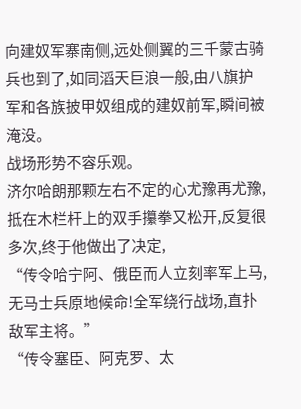向建奴军寨南侧,远处侧翼的三千蒙古骑兵也到了,如同滔天巨浪一般,由八旗护军和各族披甲奴组成的建奴前军,瞬间被淹没。
战场形势不容乐观。
济尔哈朗那颗左右不定的心尤豫再尤豫,抵在木栏杆上的双手攥拳又松开,反复很多次,终于他做出了决定,
“传令哈宁阿、俄臣而人立刻率军上马,无马士兵原地候命!全军绕行战场,直扑敌军主将。”
“传令塞臣、阿克罗、太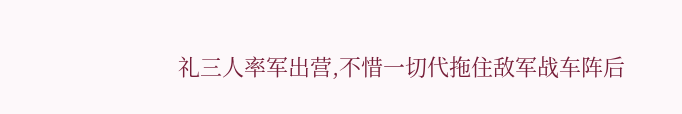礼三人率军出营,不惜一切代拖住敌军战车阵后